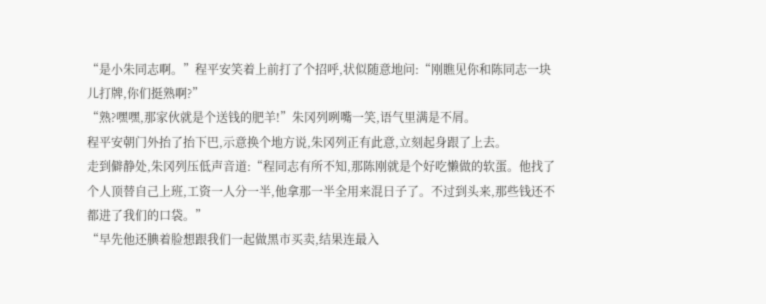“是小朱同志啊。”程平安笑着上前打了个招呼,状似随意地问:“刚瞧见你和陈同志一块儿打牌,你们挺熟啊?”
“熟?嘿嘿,那家伙就是个送钱的肥羊!”朱冈列咧嘴一笑,语气里满是不屑。
程平安朝门外抬了抬下巴,示意换个地方说,朱冈列正有此意,立刻起身跟了上去。
走到僻静处,朱冈列压低声音道:“程同志有所不知,那陈刚就是个好吃懒做的软蛋。他找了个人顶替自己上班,工资一人分一半,他拿那一半全用来混日子了。不过到头来,那些钱还不都进了我们的口袋。”
“早先他还腆着脸想跟我们一起做黑市买卖,结果连最入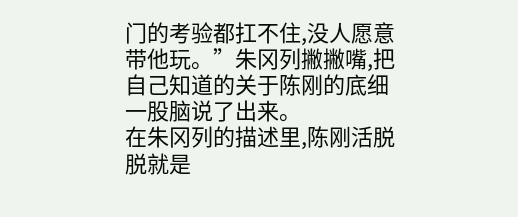门的考验都扛不住,没人愿意带他玩。”朱冈列撇撇嘴,把自己知道的关于陈刚的底细一股脑说了出来。
在朱冈列的描述里,陈刚活脱脱就是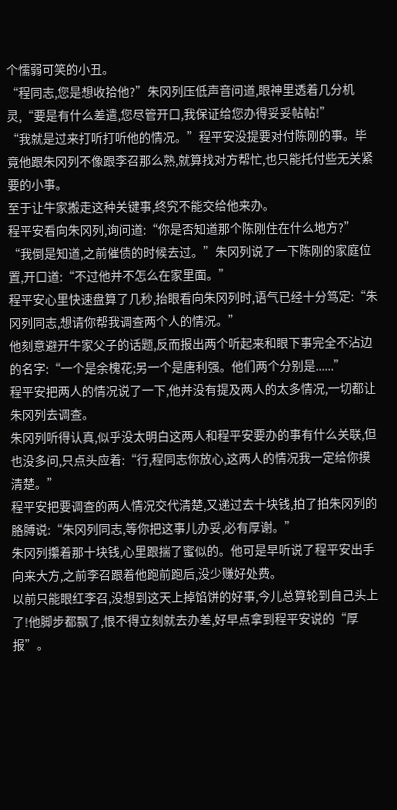个懦弱可笑的小丑。
“程同志,您是想收拾他?”朱冈列压低声音问道,眼神里透着几分机灵,“要是有什么差遣,您尽管开口,我保证给您办得妥妥帖帖!”
“我就是过来打听打听他的情况。”程平安没提要对付陈刚的事。毕竟他跟朱冈列不像跟李召那么熟,就算找对方帮忙,也只能托付些无关紧要的小事。
至于让牛家搬走这种关键事,终究不能交给他来办。
程平安看向朱冈列,询问道:“你是否知道那个陈刚住在什么地方?”
“我倒是知道,之前催债的时候去过。”朱冈列说了一下陈刚的家庭位置,开口道:“不过他并不怎么在家里面。”
程平安心里快速盘算了几秒,抬眼看向朱冈列时,语气已经十分笃定:“朱冈列同志,想请你帮我调查两个人的情况。”
他刻意避开牛家父子的话题,反而报出两个听起来和眼下事完全不沾边的名字:“一个是余槐花;另一个是唐利强。他们两个分别是......”
程平安把两人的情况说了一下,他并没有提及两人的太多情况,一切都让朱冈列去调查。
朱冈列听得认真,似乎没太明白这两人和程平安要办的事有什么关联,但也没多问,只点头应着:“行,程同志你放心,这两人的情况我一定给你摸清楚。”
程平安把要调查的两人情况交代清楚,又递过去十块钱,拍了拍朱冈列的胳膊说:“朱冈列同志,等你把这事儿办妥,必有厚谢。”
朱冈列攥着那十块钱,心里跟揣了蜜似的。他可是早听说了程平安出手向来大方,之前李召跟着他跑前跑后,没少赚好处费。
以前只能眼红李召,没想到这天上掉馅饼的好事,今儿总算轮到自己头上了!他脚步都飘了,恨不得立刻就去办差,好早点拿到程平安说的“厚报”。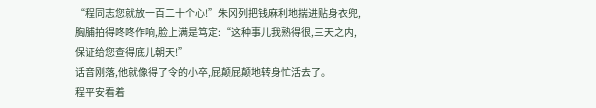“程同志您就放一百二十个心!”朱冈列把钱麻利地揣进贴身衣兜,胸脯拍得咚咚作响,脸上满是笃定:“这种事儿我熟得很,三天之内,保证给您查得底儿朝天!”
话音刚落,他就像得了令的小卒,屁颠屁颠地转身忙活去了。
程平安看着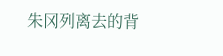朱冈列离去的背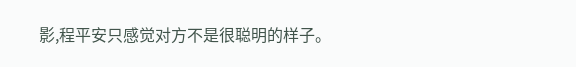影,程平安只感觉对方不是很聪明的样子。